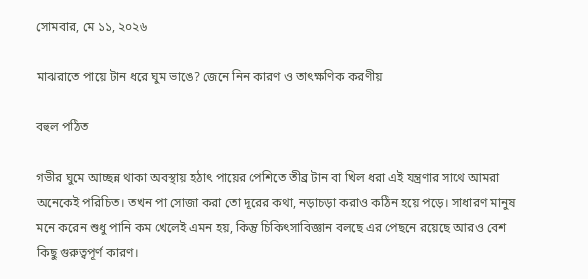সোমবার, মে ১১, ২০২৬

মাঝরাতে পায়ে টান ধরে ঘুম ভাঙে? জেনে নিন কারণ ও তাৎক্ষণিক করণীয়

বহুল পঠিত

গভীর ঘুমে আচ্ছন্ন থাকা অবস্থায় হঠাৎ পায়ের পেশিতে তীব্র টান বা খিল ধরা এই যন্ত্রণার সাথে আমরা অনেকেই পরিচিত। তখন পা সোজা করা তো দূরের কথা, নড়াচড়া করাও কঠিন হয়ে পড়ে। সাধারণ মানুষ মনে করেন শুধু পানি কম খেলেই এমন হয়, কিন্তু চিকিৎসাবিজ্ঞান বলছে এর পেছনে রয়েছে আরও বেশ কিছু গুরুত্বপূর্ণ কারণ।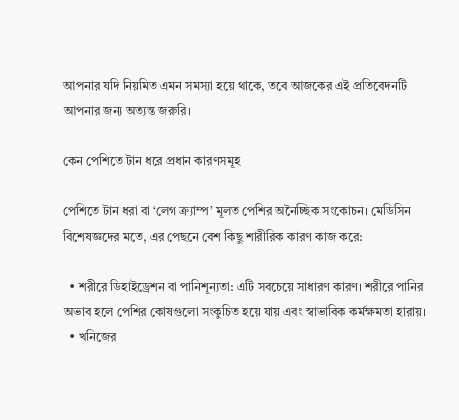আপনার যদি নিয়মিত এমন সমস্যা হয়ে থাকে, তবে আজকের এই প্রতিবেদনটি আপনার জন্য অত্যন্ত জরুরি।

কেন পেশিতে টান ধরে প্রধান কারণসমূহ

পেশিতে টান ধরা বা ‘লেগ ক্র্যাম্প’ মূলত পেশির অনৈচ্ছিক সংকোচন। মেডিসিন বিশেষজ্ঞদের মতে, এর পেছনে বেশ কিছু শারীরিক কারণ কাজ করে:

  • শরীরে ডিহাইড্রেশন বা পানিশূন্যতা: এটি সবচেয়ে সাধারণ কারণ। শরীরে পানির অভাব হলে পেশির কোষগুলো সংকুচিত হয়ে যায় এবং স্বাভাবিক কর্মক্ষমতা হারায়।
  • খনিজের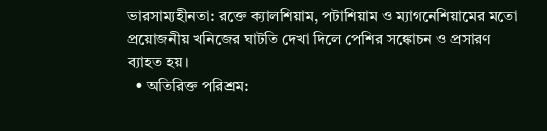ভারসাম্যহীনতা: রক্তে ক্যালশিয়াম, পটাশিয়াম ও ম্যাগনেশিয়ামের মতো প্রয়োজনীয় খনিজের ঘাটতি দেখা দিলে পেশির সঙ্কোচন ও প্রসারণ ব্যাহত হয়।
  • অতিরিক্ত পরিশ্রম: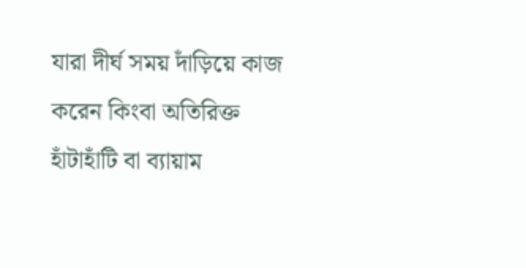যারা দীর্ঘ সময় দাঁড়িয়ে কাজ করেন কিংবা অতিরিক্ত হাঁটাহাঁটি বা ব্যায়াম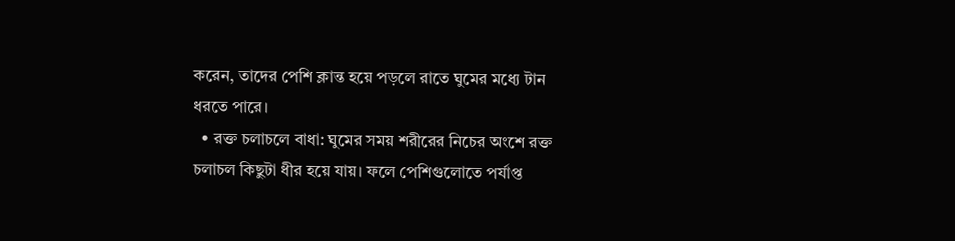করেন, তাদের পেশি ক্লান্ত হয়ে পড়লে রাতে ঘুমের মধ্যে টান ধরতে পারে।
  • রক্ত চলাচলে বাধা: ঘুমের সময় শরীরের নিচের অংশে রক্ত চলাচল কিছুটা ধীর হয়ে যায়। ফলে পেশিগুলোতে পর্যাপ্ত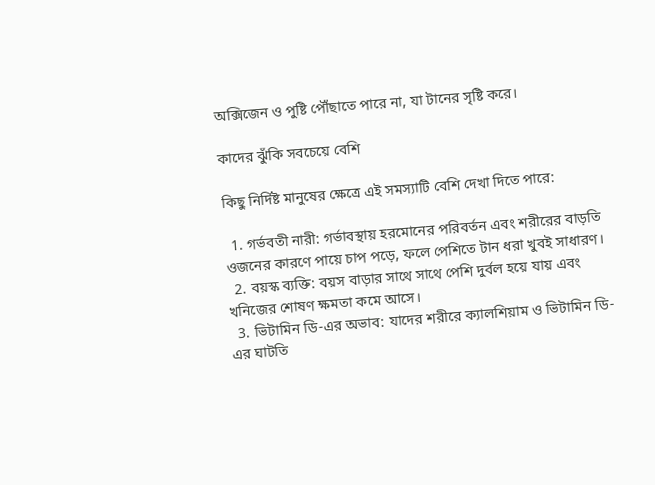অক্সিজেন ও পুষ্টি পৌঁছাতে পারে না, যা টানের সৃষ্টি করে।

কাদের ঝুঁকি সবচেয়ে বেশি

কিছু নির্দিষ্ট মানুষের ক্ষেত্রে এই সমস্যাটি বেশি দেখা দিতে পারে:

  1. গর্ভবতী নারী: গর্ভাবস্থায় হরমোনের পরিবর্তন এবং শরীরের বাড়তি ওজনের কারণে পায়ে চাপ পড়ে, ফলে পেশিতে টান ধরা খুবই সাধারণ।
  2. বয়স্ক ব্যক্তি: বয়স বাড়ার সাথে সাথে পেশি দুর্বল হয়ে যায় এবং খনিজের শোষণ ক্ষমতা কমে আসে।
  3. ভিটামিন ডি-এর অভাব: যাদের শরীরে ক্যালশিয়াম ও ভিটামিন ডি-এর ঘাটতি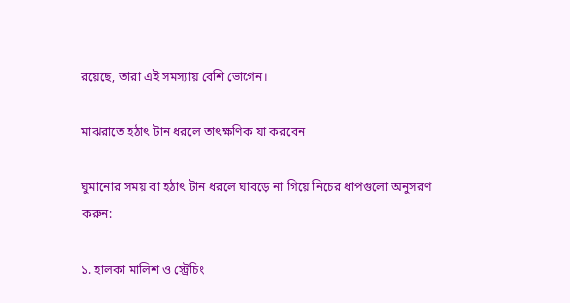রয়েছে, তারা এই সমস্যায় বেশি ভোগেন।

মাঝরাতে হঠাৎ টান ধরলে তাৎক্ষণিক যা করবেন

ঘুমানোর সময় বা হঠাৎ টান ধরলে ঘাবড়ে না গিয়ে নিচের ধাপগুলো অনুসরণ করুন:

১. হালকা মালিশ ও স্ট্রেচিং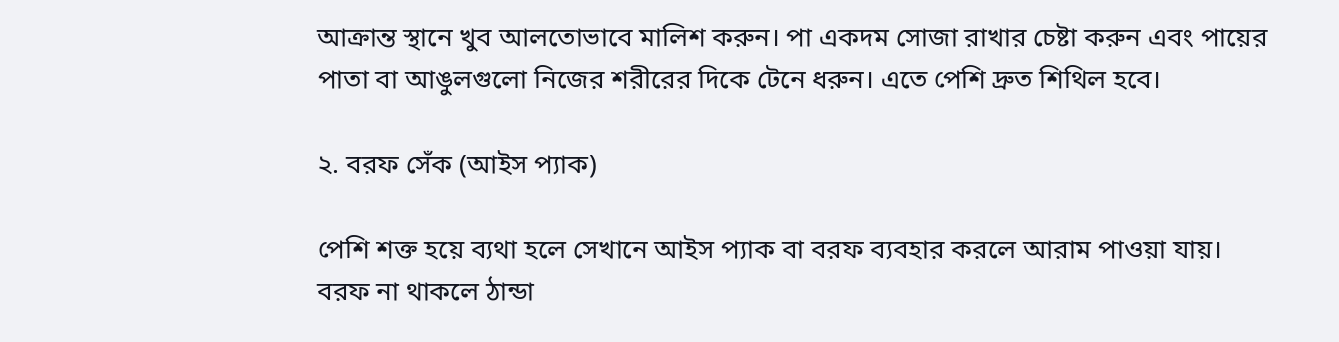আক্রান্ত স্থানে খুব আলতোভাবে মালিশ করুন। পা একদম সোজা রাখার চেষ্টা করুন এবং পায়ের পাতা বা আঙুলগুলো নিজের শরীরের দিকে টেনে ধরুন। এতে পেশি দ্রুত শিথিল হবে।

২. বরফ সেঁক (আইস প্যাক)

পেশি শক্ত হয়ে ব্যথা হলে সেখানে আইস প্যাক বা বরফ ব্যবহার করলে আরাম পাওয়া যায়। বরফ না থাকলে ঠান্ডা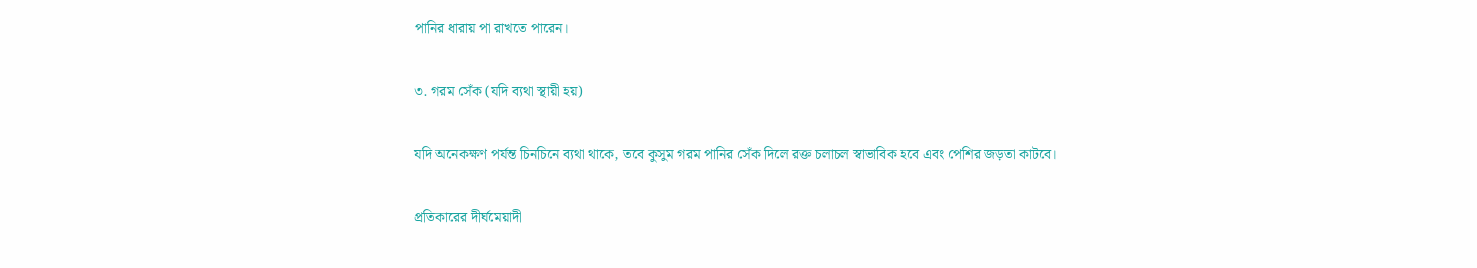পানির ধারায় পা রাখতে পারেন।

৩. গরম সেঁক (যদি ব্যথা স্থায়ী হয়)

যদি অনেকক্ষণ পর্যন্ত চিনচিনে ব্যথা থাকে, তবে কুসুম গরম পানির সেঁক দিলে রক্ত চলাচল স্বাভাবিক হবে এবং পেশির জড়তা কাটবে।

প্রতিকারের দীর্ঘমেয়াদী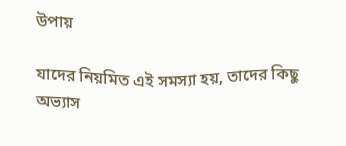উপায়

যাদের নিয়মিত এই সমস্যা হয়, তাদের কিছু অভ্যাস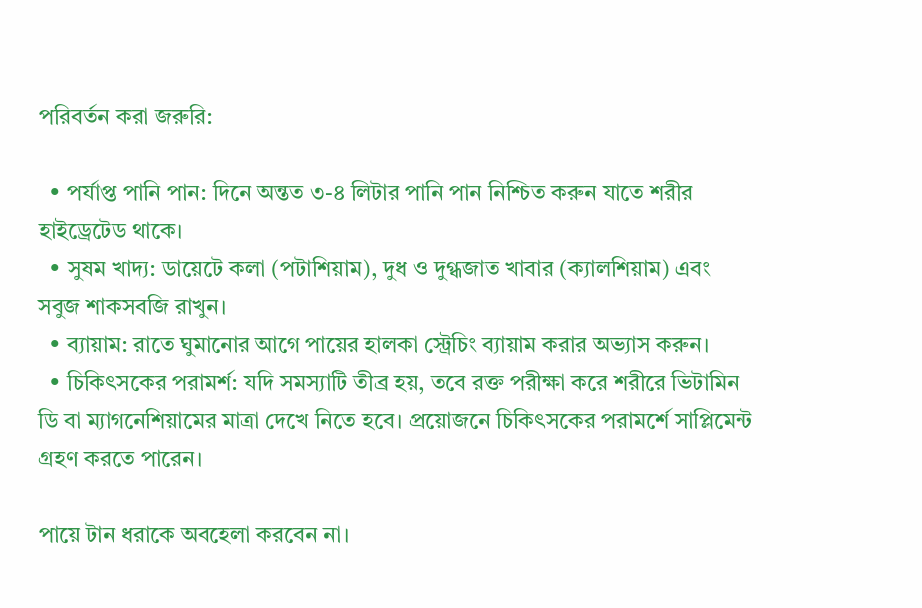পরিবর্তন করা জরুরি:

  • পর্যাপ্ত পানি পান: দিনে অন্তত ৩-৪ লিটার পানি পান নিশ্চিত করুন যাতে শরীর হাইড্রেটেড থাকে।
  • সুষম খাদ্য: ডায়েটে কলা (পটাশিয়াম), দুধ ও দুগ্ধজাত খাবার (ক্যালশিয়াম) এবং সবুজ শাকসবজি রাখুন।
  • ব্যায়াম: রাতে ঘুমানোর আগে পায়ের হালকা স্ট্রেচিং ব্যায়াম করার অভ্যাস করুন।
  • চিকিৎসকের পরামর্শ: যদি সমস্যাটি তীব্র হয়, তবে রক্ত পরীক্ষা করে শরীরে ভিটামিন ডি বা ম্যাগনেশিয়ামের মাত্রা দেখে নিতে হবে। প্রয়োজনে চিকিৎসকের পরামর্শে সাপ্লিমেন্ট গ্রহণ করতে পারেন।

পায়ে টান ধরাকে অবহেলা করবেন না।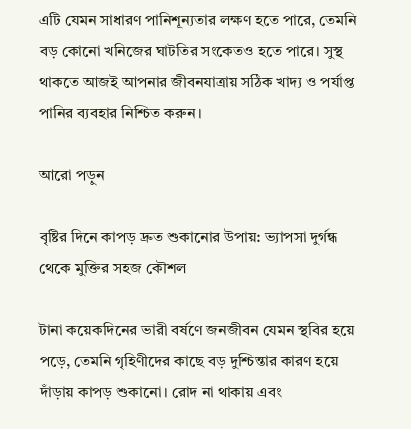এটি যেমন সাধারণ পানিশূন্যতার লক্ষণ হতে পারে, তেমনি বড় কোনো খনিজের ঘাটতির সংকেতও হতে পারে। সুস্থ থাকতে আজই আপনার জীবনযাত্রায় সঠিক খাদ্য ও পর্যাপ্ত পানির ব্যবহার নিশ্চিত করুন।

আরো পড়ুন

বৃষ্টির দিনে কাপড় দ্রুত শুকানোর উপায়: ভ্যাপসা দুর্গন্ধ থেকে মুক্তির সহজ কৌশল

টানা কয়েকদিনের ভারী বর্ষণে জনজীবন যেমন স্থবির হয়ে পড়ে, তেমনি গৃহিণীদের কাছে বড় দুশ্চিন্তার কারণ হয়ে দাঁড়ায় কাপড় শুকানো। রোদ না থাকায় এবং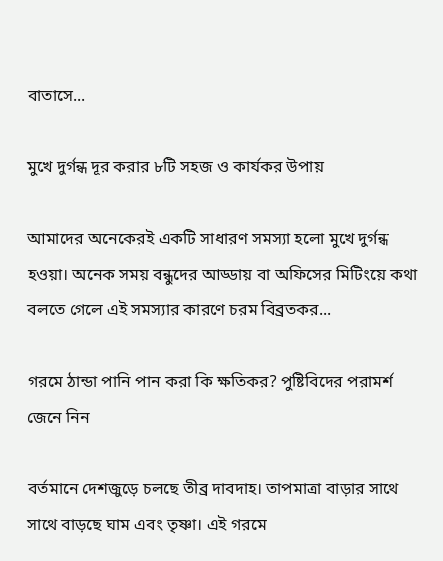বাতাসে...

মুখে দুর্গন্ধ দূর করার ৮টি সহজ ও কার্যকর উপায়

আমাদের অনেকেরই একটি সাধারণ সমস্যা হলো মুখে দুর্গন্ধ হওয়া। অনেক সময় বন্ধুদের আড্ডায় বা অফিসের মিটিংয়ে কথা বলতে গেলে এই সমস্যার কারণে চরম বিব্রতকর...

গরমে ঠান্ডা পানি পান করা কি ক্ষতিকর? পুষ্টিবিদের পরামর্শ জেনে নিন

বর্তমানে দেশজুড়ে চলছে তীব্র দাবদাহ। তাপমাত্রা বাড়ার সাথে সাথে বাড়ছে ঘাম এবং তৃষ্ণা। এই গরমে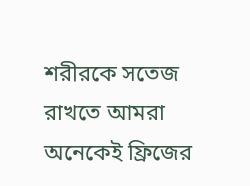শরীরকে সতেজ রাখতে আমরা অনেকেই ফ্রিজের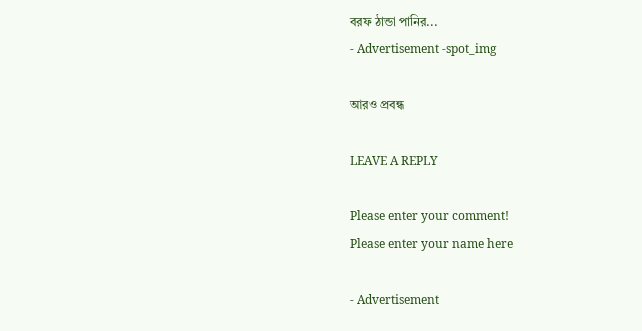বরফ ঠান্ডা পানির...
- Advertisement -spot_img

আরও প্রবন্ধ

LEAVE A REPLY

Please enter your comment!
Please enter your name here

- Advertisement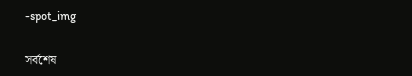-spot_img

সর্বশেষ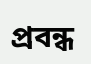প্রবন্ধ